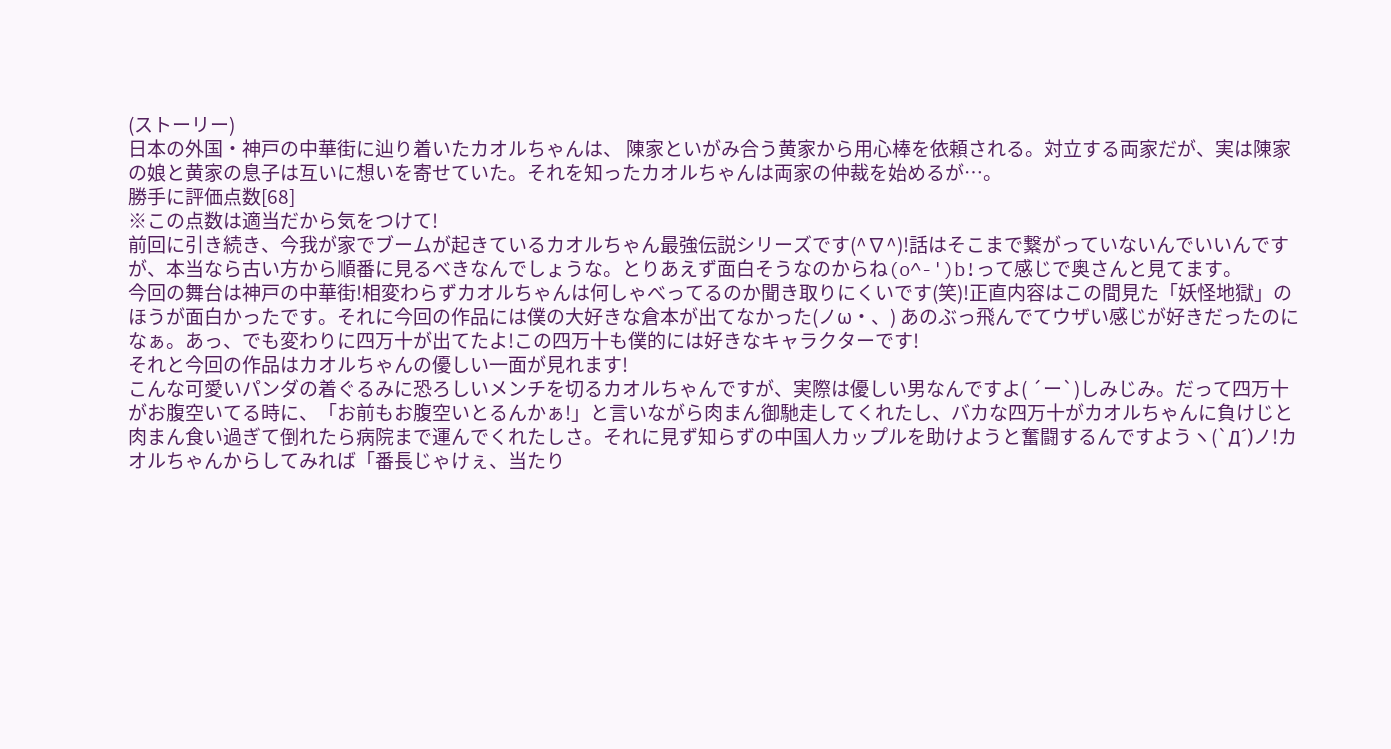(ストーリー)
日本の外国・神戸の中華街に辿り着いたカオルちゃんは、 陳家といがみ合う黄家から用心棒を依頼される。対立する両家だが、実は陳家の娘と黄家の息子は互いに想いを寄せていた。それを知ったカオルちゃんは両家の仲裁を始めるが…。
勝手に評価点数[68]
※この点数は適当だから気をつけて!
前回に引き続き、今我が家でブームが起きているカオルちゃん最強伝説シリーズです(^∇^)!話はそこまで繋がっていないんでいいんですが、本当なら古い方から順番に見るべきなんでしょうな。とりあえず面白そうなのからね(o^-')b!って感じで奥さんと見てます。
今回の舞台は神戸の中華街!相変わらずカオルちゃんは何しゃべってるのか聞き取りにくいです(笑)!正直内容はこの間見た「妖怪地獄」のほうが面白かったです。それに今回の作品には僕の大好きな倉本が出てなかった(ノω・、) あのぶっ飛んでてウザい感じが好きだったのになぁ。あっ、でも変わりに四万十が出てたよ!この四万十も僕的には好きなキャラクターです!
それと今回の作品はカオルちゃんの優しい一面が見れます!
こんな可愛いパンダの着ぐるみに恐ろしいメンチを切るカオルちゃんですが、実際は優しい男なんですよ( ´ー`)しみじみ。だって四万十がお腹空いてる時に、「お前もお腹空いとるんかぁ!」と言いながら肉まん御馳走してくれたし、バカな四万十がカオルちゃんに負けじと肉まん食い過ぎて倒れたら病院まで運んでくれたしさ。それに見ず知らずの中国人カップルを助けようと奮闘するんですようヽ(`Д´)ノ!カオルちゃんからしてみれば「番長じゃけぇ、当たり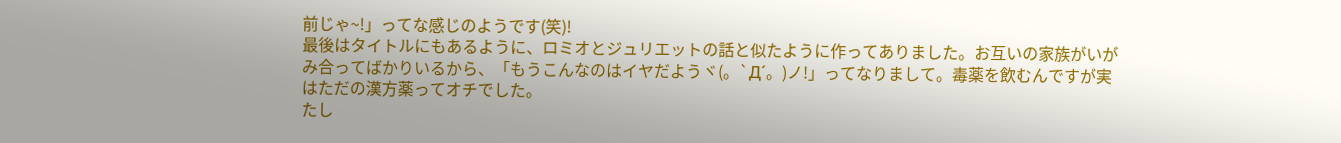前じゃ~!」ってな感じのようです(笑)!
最後はタイトルにもあるように、ロミオとジュリエットの話と似たように作ってありました。お互いの家族がいがみ合ってばかりいるから、「もうこんなのはイヤだようヾ(。`Д´。)ノ!」ってなりまして。毒薬を飲むんですが実はただの漢方薬ってオチでした。
たし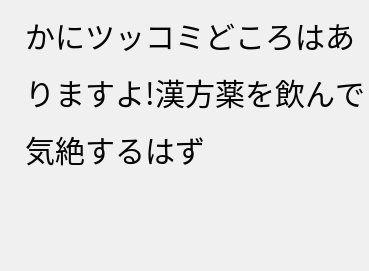かにツッコミどころはありますよ!漢方薬を飲んで気絶するはず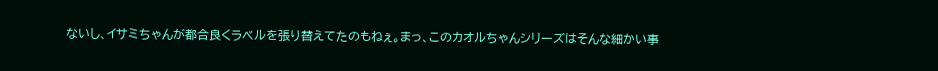ないし、イサミちゃんが都合良くラベルを張り替えてたのもねぇ。まっ、このカオルちゃんシリーズはそんな細かい事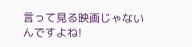言って見る映画じゃないんですよね!